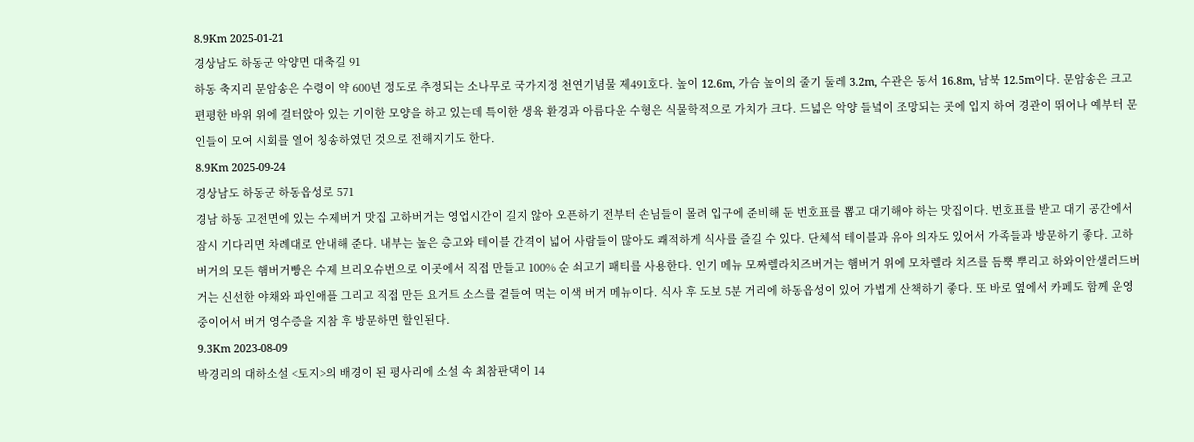8.9Km 2025-01-21
경상남도 하동군 악양면 대축길 91
하동 축지리 문암송은 수령이 약 600년 정도로 추정되는 소나무로 국가지정 천연기념물 제491호다. 높이 12.6m, 가슴 높이의 줄기 둘레 3.2m, 수관은 동서 16.8m, 남북 12.5m이다. 문암송은 크고 편평한 바위 위에 걸터앉아 있는 기이한 모양을 하고 있는데 특이한 생육 환경과 아름다운 수형은 식물학적으로 가치가 크다. 드넓은 악양 들녘이 조망되는 곳에 입지 하여 경관이 뛰어나 예부터 문인들이 모여 시회를 열어 칭송하였던 것으로 전해지기도 한다.
8.9Km 2025-09-24
경상남도 하동군 하동읍성로 571
경남 하동 고전면에 있는 수제버거 맛집 고하버거는 영업시간이 길지 않아 오픈하기 전부터 손님들이 몰려 입구에 준비해 둔 번호표를 뽑고 대기해야 하는 맛집이다. 번호표를 받고 대기 공간에서 잠시 기다리면 차례대로 안내해 준다. 내부는 높은 층고와 테이블 간격이 넓어 사람들이 많아도 쾌적하게 식사를 즐길 수 있다. 단체석 테이블과 유아 의자도 있어서 가족들과 방문하기 좋다. 고하버거의 모든 햄버거빵은 수제 브리오슈번으로 이곳에서 직접 만들고 100% 순 쇠고기 패티를 사용한다. 인기 메뉴 모짜렐라치즈버거는 햄버거 위에 모차렐라 치즈를 듬뿍 뿌리고 하와이안샐러드버거는 신선한 야채와 파인애플 그리고 직접 만든 요거트 소스를 곁들여 먹는 이색 버거 메뉴이다. 식사 후 도보 5분 거리에 하동읍성이 있어 가볍게 산책하기 좋다. 또 바로 옆에서 카페도 함께 운영 중이어서 버거 영수증을 지참 후 방문하면 할인된다.
9.3Km 2023-08-09
박경리의 대하소설 <토지>의 배경이 된 평사리에 소설 속 최참판댁이 14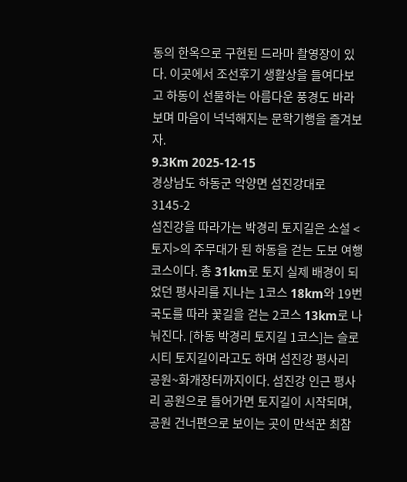동의 한옥으로 구현된 드라마 촬영장이 있다. 이곳에서 조선후기 생활상을 들여다보고 하동이 선물하는 아름다운 풍경도 바라보며 마음이 넉넉해지는 문학기행을 즐겨보자.
9.3Km 2025-12-15
경상남도 하동군 악양면 섬진강대로 3145-2
섬진강을 따라가는 박경리 토지길은 소설 <토지>의 주무대가 된 하동을 걷는 도보 여행 코스이다. 총 31km로 토지 실제 배경이 되었던 평사리를 지나는 1코스 18km와 19번 국도를 따라 꽃길을 걷는 2코스 13km로 나눠진다. [하동 박경리 토지길 1코스]는 슬로시티 토지길이라고도 하며 섬진강 평사리 공원~화개장터까지이다. 섬진강 인근 평사리 공원으로 들어가면 토지길이 시작되며, 공원 건너편으로 보이는 곳이 만석꾼 최참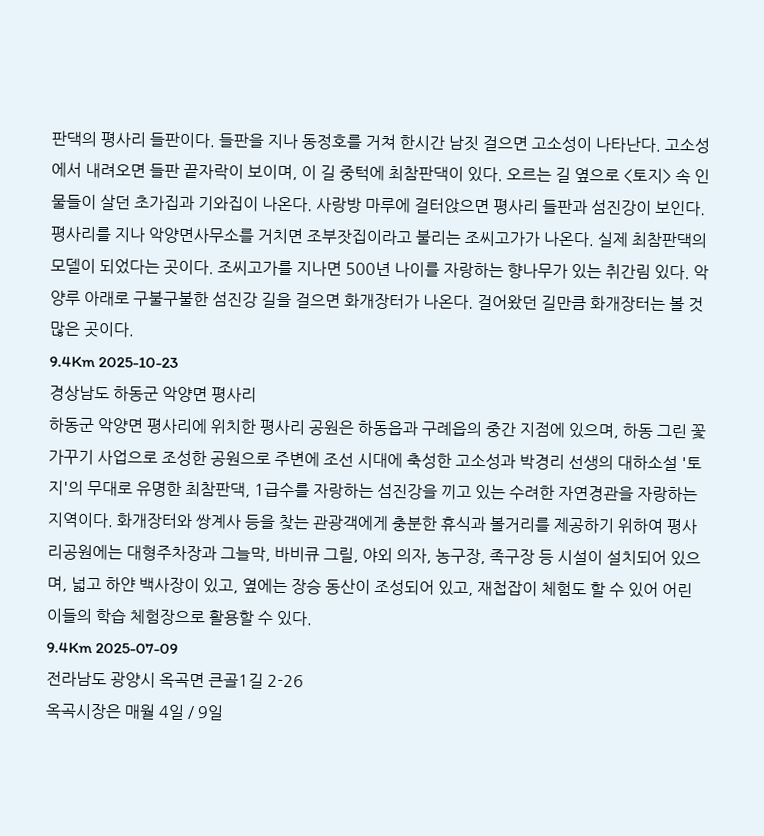판댁의 평사리 들판이다. 들판을 지나 동정호를 거쳐 한시간 남짓 걸으면 고소성이 나타난다. 고소성에서 내려오면 들판 끝자락이 보이며, 이 길 중턱에 최참판댁이 있다. 오르는 길 옆으로 <토지> 속 인물들이 살던 초가집과 기와집이 나온다. 사랑방 마루에 걸터앉으면 평사리 들판과 섬진강이 보인다. 평사리를 지나 악양면사무소를 거치면 조부잣집이라고 불리는 조씨고가가 나온다. 실제 최참판댁의 모델이 되었다는 곳이다. 조씨고가를 지나면 500년 나이를 자랑하는 향나무가 있는 취간림 있다. 악양루 아래로 구불구불한 섬진강 길을 걸으면 화개장터가 나온다. 걸어왔던 길만큼 화개장터는 볼 것 많은 곳이다.
9.4Km 2025-10-23
경상남도 하동군 악양면 평사리
하동군 악양면 평사리에 위치한 평사리 공원은 하동읍과 구례읍의 중간 지점에 있으며, 하동 그린 꽃 가꾸기 사업으로 조성한 공원으로 주변에 조선 시대에 축성한 고소성과 박경리 선생의 대하소설 '토지'의 무대로 유명한 최참판댁, 1급수를 자랑하는 섬진강을 끼고 있는 수려한 자연경관을 자랑하는 지역이다. 화개장터와 쌍계사 등을 찾는 관광객에게 충분한 휴식과 볼거리를 제공하기 위하여 평사리공원에는 대형주차장과 그늘막, 바비큐 그릴, 야외 의자, 농구장, 족구장 등 시설이 설치되어 있으며, 넓고 하얀 백사장이 있고, 옆에는 장승 동산이 조성되어 있고, 재첩잡이 체험도 할 수 있어 어린이들의 학습 체험장으로 활용할 수 있다.
9.4Km 2025-07-09
전라남도 광양시 옥곡면 큰골1길 2-26
옥곡시장은 매월 4일 / 9일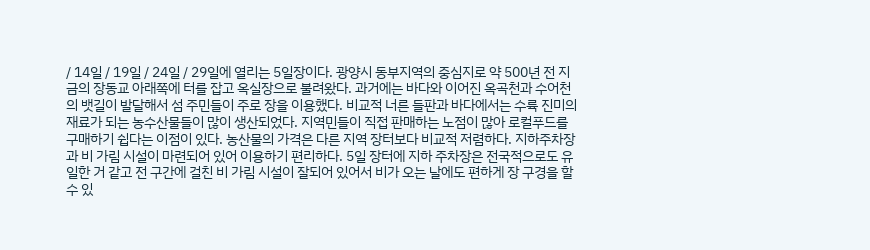/ 14일 / 19일 / 24일 / 29일에 열리는 5일장이다. 광양시 동부지역의 중심지로 약 500년 전 지금의 장동교 아래쪽에 터를 잡고 옥실장으로 불려왔다. 과거에는 바다와 이어진 옥곡천과 수어천의 뱃길이 발달해서 섬 주민들이 주로 장을 이용했다. 비교적 너른 들판과 바다에서는 수륙 진미의 재료가 되는 농수산물들이 많이 생산되었다. 지역민들이 직접 판매하는 노점이 많아 로컬푸드를 구매하기 쉽다는 이점이 있다. 농산물의 가격은 다른 지역 장터보다 비교적 저렴하다. 지하주차장과 비 가림 시설이 마련되어 있어 이용하기 편리하다. 5일 장터에 지하 주차장은 전국적으로도 유일한 거 같고 전 구간에 걸친 비 가림 시설이 잘되어 있어서 비가 오는 날에도 편하게 장 구경을 할 수 있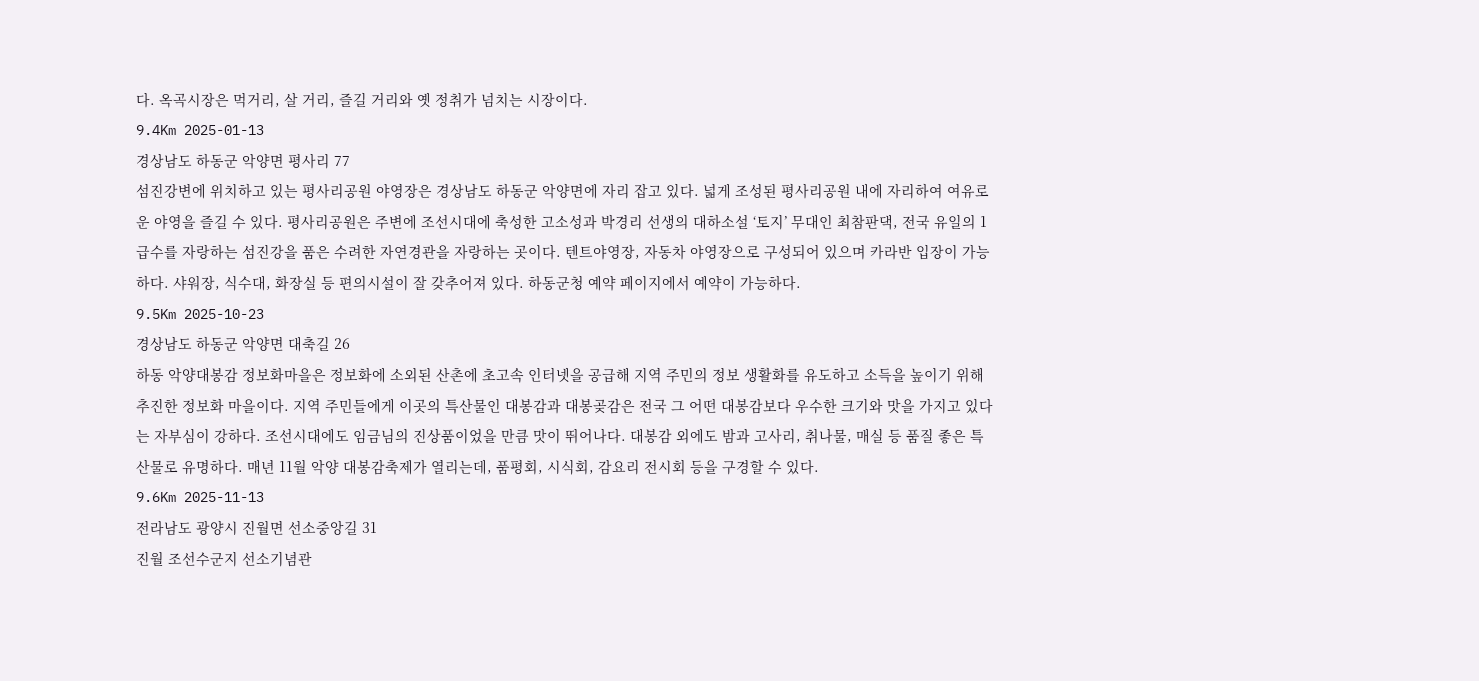다. 옥곡시장은 먹거리, 살 거리, 즐길 거리와 옛 정취가 넘치는 시장이다.
9.4Km 2025-01-13
경상남도 하동군 악양면 평사리 77
섬진강변에 위치하고 있는 평사리공원 야영장은 경상남도 하동군 악양면에 자리 잡고 있다. 넓게 조성된 평사리공원 내에 자리하여 여유로운 야영을 즐길 수 있다. 평사리공원은 주변에 조선시대에 축성한 고소성과 박경리 선생의 대하소설 ‘토지’ 무대인 최참판댁, 전국 유일의 1 급수를 자랑하는 섬진강을 품은 수려한 자연경관을 자랑하는 곳이다. 텐트야영장, 자동차 야영장으로 구성되어 있으며 카라반 입장이 가능하다. 샤워장, 식수대, 화장실 등 편의시설이 잘 갖추어져 있다. 하동군청 예약 페이지에서 예약이 가능하다.
9.5Km 2025-10-23
경상남도 하동군 악양면 대축길 26
하동 악양대봉감 정보화마을은 정보화에 소외된 산촌에 초고속 인터넷을 공급해 지역 주민의 정보 생활화를 유도하고 소득을 높이기 위해 추진한 정보화 마을이다. 지역 주민들에게 이곳의 특산물인 대봉감과 대봉곶감은 전국 그 어떤 대봉감보다 우수한 크기와 맛을 가지고 있다는 자부심이 강하다. 조선시대에도 임금님의 진상품이었을 만큼 맛이 뛰어나다. 대봉감 외에도 밤과 고사리, 취나물, 매실 등 품질 좋은 특산물로 유명하다. 매년 11월 악양 대봉감축제가 열리는데, 품평회, 시식회, 감요리 전시회 등을 구경할 수 있다.
9.6Km 2025-11-13
전라남도 광양시 진월면 선소중앙길 31
진월 조선수군지 선소기념관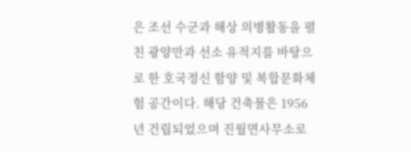은 조선 수군과 해상 의병활동을 펼친 광양만과 선소 유적지를 바탕으로 한 호국정신 함양 및 복합문화체험 공간이다. 해당 건축물은 1956년 건립되었으며 진월면사무소로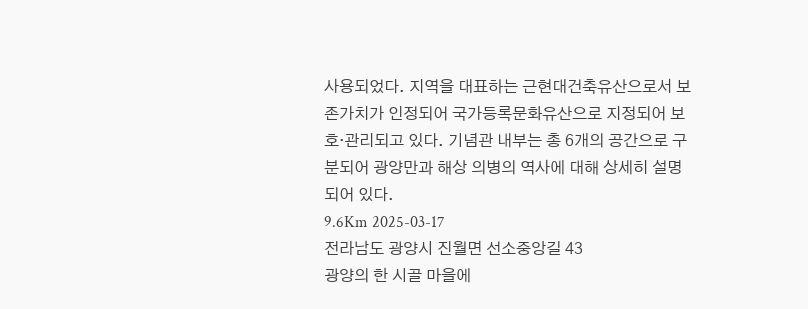사용되었다. 지역을 대표하는 근현대건축유산으로서 보존가치가 인정되어 국가등록문화유산으로 지정되어 보호·관리되고 있다. 기념관 내부는 총 6개의 공간으로 구분되어 광양만과 해상 의병의 역사에 대해 상세히 설명되어 있다.
9.6Km 2025-03-17
전라남도 광양시 진월면 선소중앙길 43
광양의 한 시골 마을에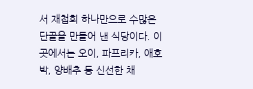서 재첩회 하나만으로 수많은 단골을 만들어 낸 식당이다. 이곳에서는 오이, 파프리카, 애호박, 양배추 등 신선한 채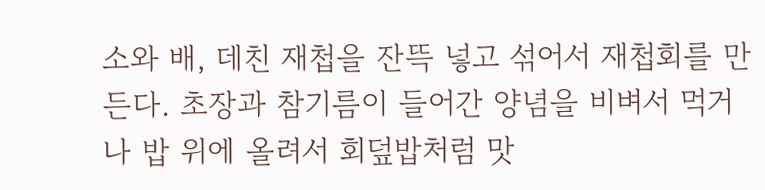소와 배, 데친 재첩을 잔뜩 넣고 섞어서 재첩회를 만든다. 초장과 참기름이 들어간 양념을 비벼서 먹거나 밥 위에 올려서 회덮밥처럼 맛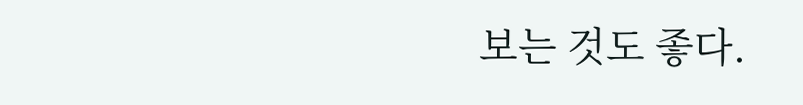보는 것도 좋다.